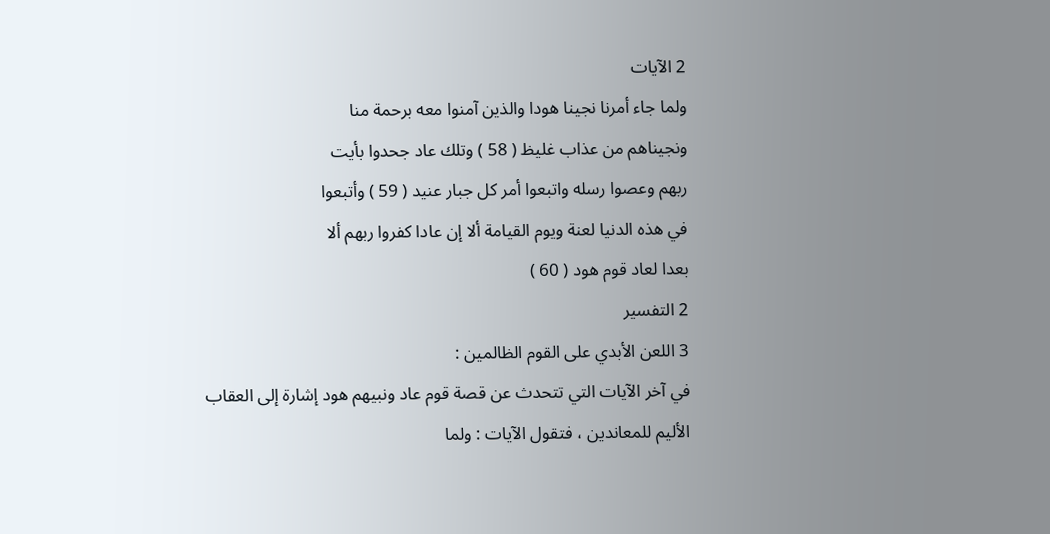2 الآيات
ولما جاء أمرنا نجينا هودا والذين آمنوا معه برحمة منا
ونجيناهم من عذاب غليظ ( 58 ) وتلك عاد جحدوا بأيت
ربهم وعصوا رسله واتبعوا أمر كل جبار عنيد ( 59 ) وأتبعوا
في هذه الدنيا لعنة ويوم القيامة ألا إن عادا كفروا ربهم ألا
بعدا لعاد قوم هود ( 60 )
2 التفسير
3 اللعن الأبدي على القوم الظالمين :
في آخر الآيات التي تتحدث عن قصة قوم عاد ونبيهم هود إشارة إلى العقاب
الأليم للمعاندين ، فتقول الآيات : ولما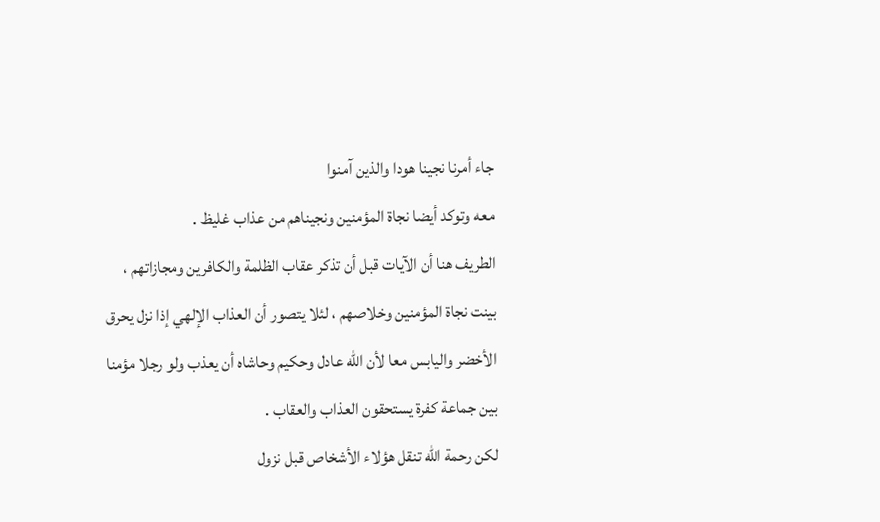جاء أمرنا نجينا هودا والذين آمنوا
معه وتوكد أيضا نجاة المؤمنين ونجيناهم من عذاب غليظ .
الطريف هنا أن الآيات قبل أن تذكر عقاب الظلمة والكافرين ومجازاتهم ،
بينت نجاة المؤمنين وخلاصهم ، لئلا يتصور أن العذاب الإلهي إذا نزل يحرق
الأخضر واليابس معا لأن الله عادل وحكيم وحاشاه أن يعذب ولو رجلا مؤمنا
بين جماعة كفرة يستحقون العذاب والعقاب .
لكن رحمة الله تنقل هؤلاء الأشخاص قبل نزول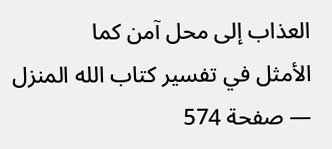العذاب إلى محل آمن كما
الأمثل في تفسير كتاب الله المنزل — صفحة 574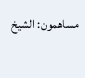مساهمون: الشيخ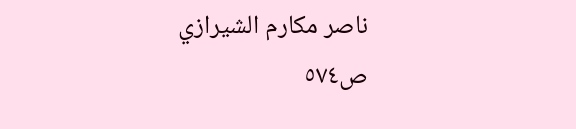ناصر مكارم الشيرازي
ص٥٧٤